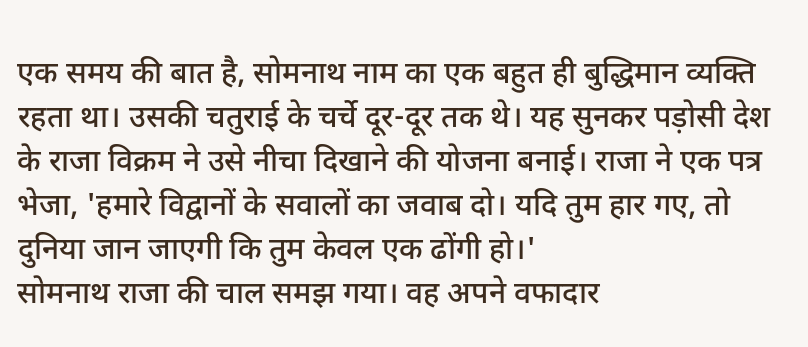एक समय की बात है, सोमनाथ नाम का एक बहुत ही बुद्धिमान व्यक्ति रहता था। उसकी चतुराई के चर्चे दूर-दूर तक थे। यह सुनकर पड़ोसी देश के राजा विक्रम ने उसे नीचा दिखाने की योजना बनाई। राजा ने एक पत्र भेजा, 'हमारे विद्वानों के सवालों का जवाब दो। यदि तुम हार गए, तो दुनिया जान जाएगी कि तुम केवल एक ढोंगी हो।'
सोमनाथ राजा की चाल समझ गया। वह अपने वफादार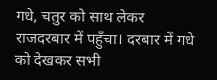गधे, चतुर को साथ लेकर राजदरबार में पहुँचा। दरबार में गधे को देखकर सभी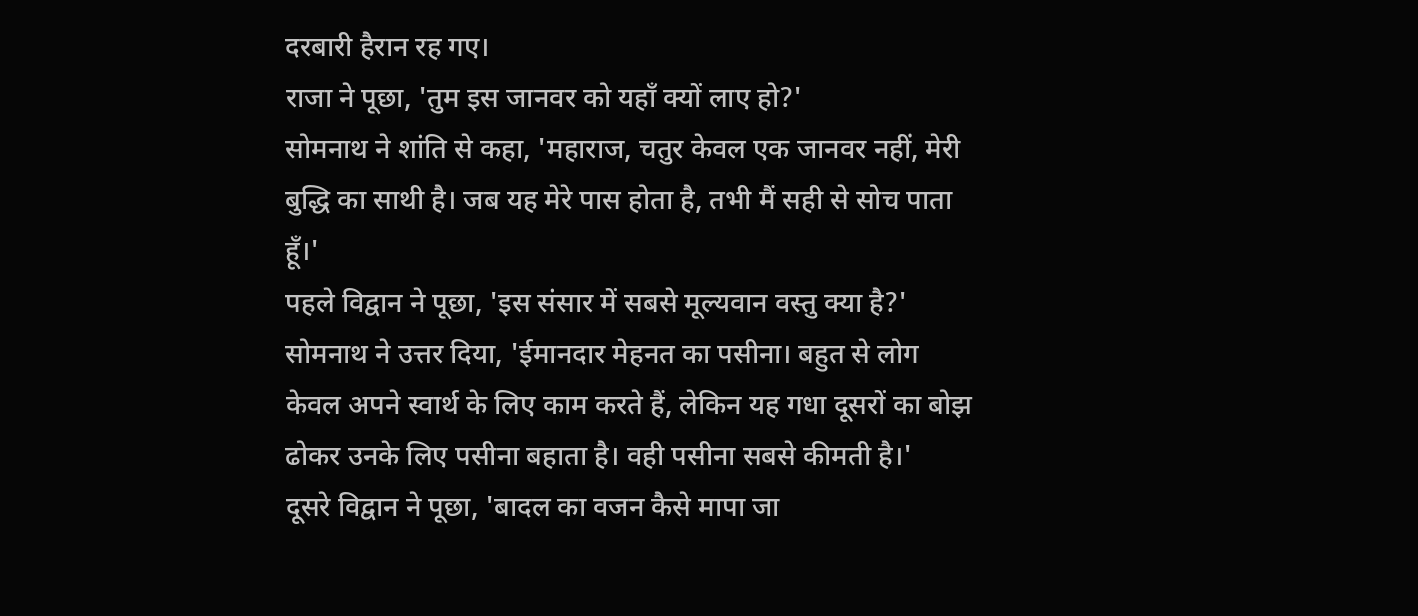दरबारी हैरान रह गए।
राजा ने पूछा, 'तुम इस जानवर को यहाँ क्यों लाए हो?'
सोमनाथ ने शांति से कहा, 'महाराज, चतुर केवल एक जानवर नहीं, मेरी बुद्धि का साथी है। जब यह मेरे पास होता है, तभी मैं सही से सोच पाता हूँ।'
पहले विद्वान ने पूछा, 'इस संसार में सबसे मूल्यवान वस्तु क्या है?'
सोमनाथ ने उत्तर दिया, 'ईमानदार मेहनत का पसीना। बहुत से लोग केवल अपने स्वार्थ के लिए काम करते हैं, लेकिन यह गधा दूसरों का बोझ ढोकर उनके लिए पसीना बहाता है। वही पसीना सबसे कीमती है।'
दूसरे विद्वान ने पूछा, 'बादल का वजन कैसे मापा जा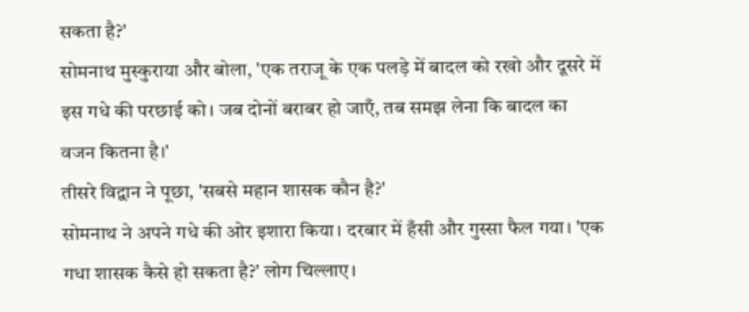सकता है?'
सोमनाथ मुस्कुराया और बोला, 'एक तराजू के एक पलड़े में बादल को रखो और दूसरे में इस गधे की परछाई को। जब दोनों बराबर हो जाएँ, तब समझ लेना कि बादल का वजन कितना है।'
तीसरे विद्वान ने पूछा, 'सबसे महान शासक कौन है?'
सोमनाथ ने अपने गधे की ओर इशारा किया। दरबार में हँसी और गुस्सा फैल गया। 'एक गधा शासक कैसे हो सकता है?' लोग चिल्लाए।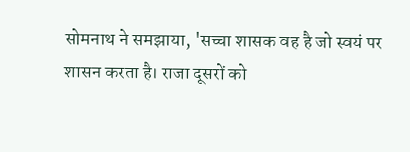सोमनाथ ने समझाया, 'सच्चा शासक वह है जो स्वयं पर शासन करता है। राजा दूसरों को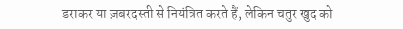डराकर या ज़बरदस्ती से नियंत्रित करते हैं, लेकिन चतुर खुद को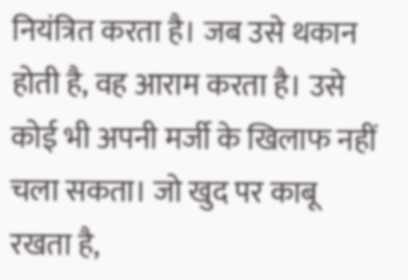नियंत्रित करता है। जब उसे थकान होती है, वह आराम करता है। उसे कोई भी अपनी मर्जी के खिलाफ नहीं चला सकता। जो खुद पर काबू रखता है,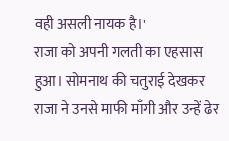वही असली नायक है।'
राजा को अपनी गलती का एहसास हुआ। सोमनाथ की चतुराई देखकर राजा ने उनसे माफी माँगी और उन्हें ढेर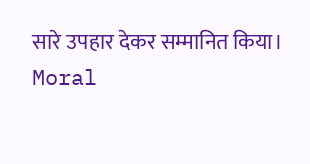सारे उपहार देकर सम्मानित किया।
Moral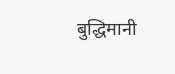बुद्धिमानी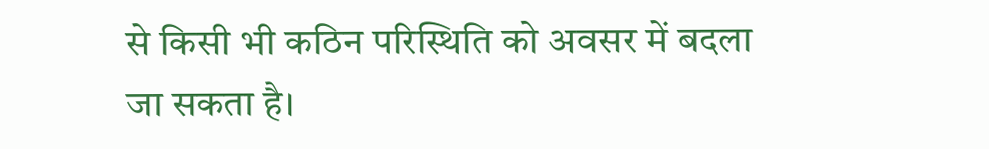से किसी भी कठिन परिस्थिति को अवसर में बदला जा सकता है।